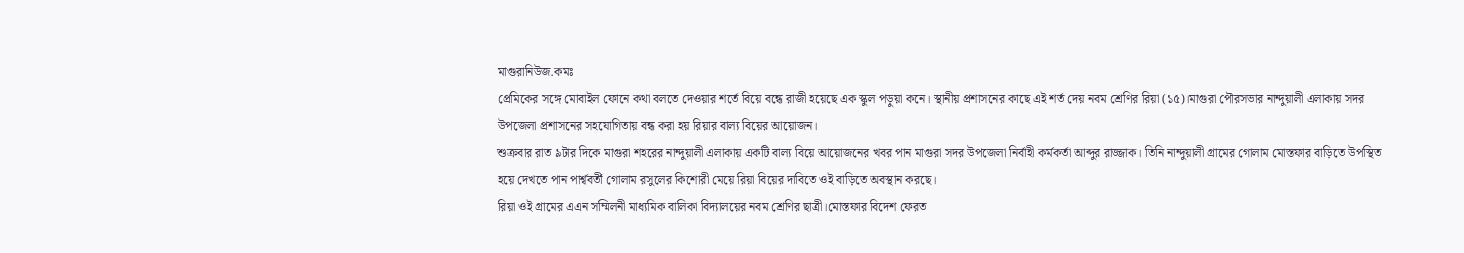মাগুরানিউজ.কমঃ
প্রেমিকের সঙ্গে মোবাইল ফোনে কথা বলতে দেওয়ার শর্তে বিয়ে বন্ধে রাজী হয়েছে এক স্কুল পড়ুয়া কনে। স্থানীয় প্রশাসনের কাছে এই শর্ত দেয় নবম শ্রেণির রিয়া (১৫)।মাগুরা পৌরসভার নান্দুয়ালী এলাকায় সদর উপজেলা প্রশাসনের সহযোগিতায় বন্ধ করা হয় রিয়ার বাল্য বিয়ের আয়োজন।
শুক্রবার রাত ৯টার দিকে মাগুরা শহরের নান্দুয়ালী এলাকায় একটি বাল্য বিয়ে আয়োজনের খবর পান মাগুরা সদর উপজেলা নির্বাহী কর্মকর্তা আব্দুর রাজ্জাক। তিনি নান্দুয়ালী গ্রামের গোলাম মোস্তফার বাড়িতে উপস্থিত হয়ে দেখতে পান পার্শ্ববর্তী গোলাম রসুলের কিশোরী মেয়ে রিয়া বিয়ের দাবিতে ওই বাড়িতে অবস্থান করছে।
রিয়া ওই গ্রামের এএন সম্মিলনী মাধ্যমিক বালিকা বিদ্যালয়ের নবম শ্রেণির ছাত্রী।মোস্তফার বিদেশ ফেরত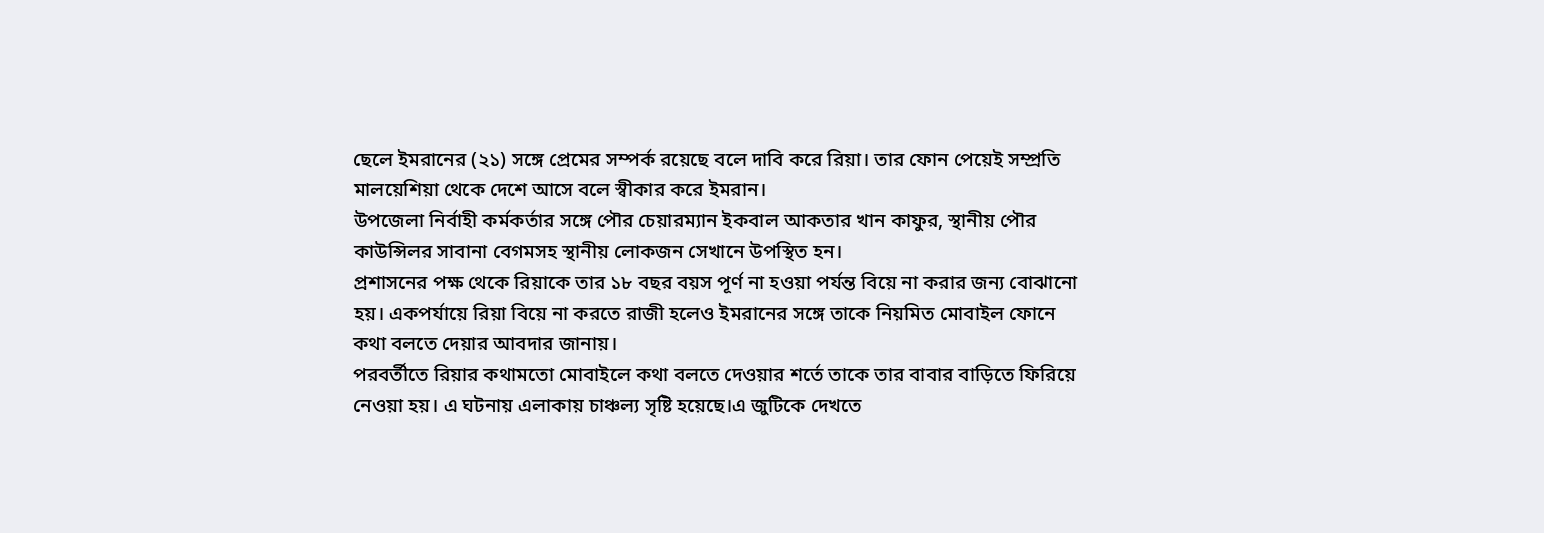ছেলে ইমরানের (২১) সঙ্গে প্রেমের সম্পর্ক রয়েছে বলে দাবি করে রিয়া। তার ফোন পেয়েই সম্প্রতি মালয়েশিয়া থেকে দেশে আসে বলে স্বীকার করে ইমরান।
উপজেলা নির্বাহী কর্মকর্তার সঙ্গে পৌর চেয়ারম্যান ইকবাল আকতার খান কাফুর, স্থানীয় পৌর কাউন্সিলর সাবানা বেগমসহ স্থানীয় লোকজন সেখানে উপস্থিত হন।
প্রশাসনের পক্ষ থেকে রিয়াকে তার ১৮ বছর বয়স পূর্ণ না হওয়া পর্যন্ত বিয়ে না করার জন্য বোঝানো হয়। একপর্যায়ে রিয়া বিয়ে না করতে রাজী হলেও ইমরানের সঙ্গে তাকে নিয়মিত মোবাইল ফোনে কথা বলতে দেয়ার আবদার জানায়।
পরবর্তীতে রিয়ার কথামতো মোবাইলে কথা বলতে দেওয়ার শর্তে তাকে তার বাবার বাড়িতে ফিরিয়ে নেওয়া হয়। এ ঘটনায় এলাকায় চাঞ্চল্য সৃষ্টি হয়েছে।এ জুটিকে দেখতে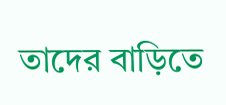তাদের বাড়িতে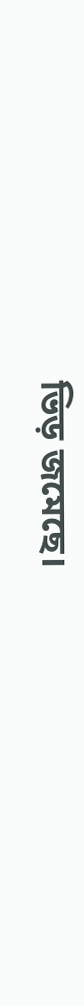ভিড় জমেছে।